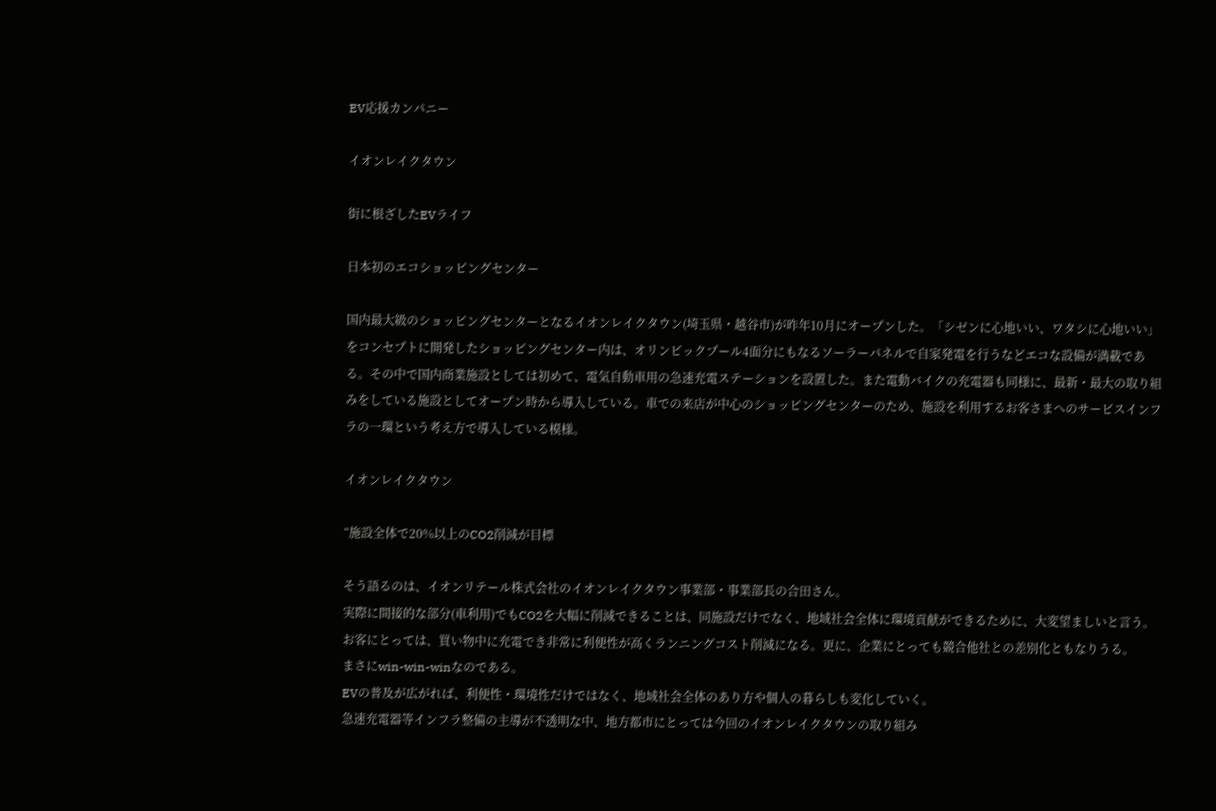EV応援カンパニー

イオンレイクタウン

街に根ざしたEVライフ

日本初のエコショッピングセンター

国内最大級のショッピングセンターとなるイオンレイクタウン(埼玉県・越谷市)が昨年10月にオープンした。「シゼンに心地いい、ワタシに心地いい」をコンセプトに開発したショッピングセンター内は、オリンピックプール4面分にもなるソーラーパネルで自家発電を行うなどエコな設備が満載である。その中で国内商業施設としては初めて、電気自動車用の急速充電ステーションを設置した。また電動バイクの充電器も同様に、最新・最大の取り組みをしている施設としてオープン時から導入している。車での来店が中心のショッピングセンターのため、施設を利用するお客さまへのサービスインフラの一環という考え方で導入している模様。

イオンレイクタウン

“施設全体で20%以上のCO2削減が目標

そう語るのは、イオンリテール株式会社のイオンレイクタウン事業部・事業部長の合田さん。
実際に間接的な部分(車利用)でもCO2を大幅に削減できることは、同施設だけでなく、地域社会全体に環境貢献ができるために、大変望ましいと言う。
お客にとっては、買い物中に充電でき非常に利便性が高くランニングコスト削減になる。更に、企業にとっても競合他社との差別化ともなりうる。
まさにwin-win-winなのである。
EVの普及が広がれば、利便性・環境性だけではなく、地域社会全体のあり方や個人の暮らしも変化していく。
急速充電器等インフラ整備の主導が不透明な中、地方都市にとっては今回のイオンレイクタウンの取り組み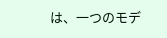は、一つのモデ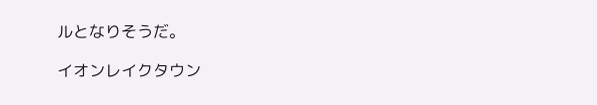ルとなりそうだ。

イオンレイクタウン